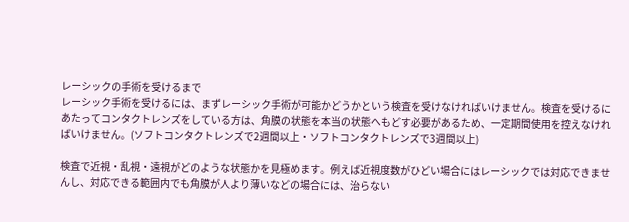レーシックの手術を受けるまで
レーシック手術を受けるには、まずレーシック手術が可能かどうかという検査を受けなければいけません。検査を受けるにあたってコンタクトレンズをしている方は、角膜の状態を本当の状態へもどす必要があるため、一定期間使用を控えなければいけません。(ソフトコンタクトレンズで2週間以上・ソフトコンタクトレンズで3週間以上)

検査で近視・乱視・遠視がどのような状態かを見極めます。例えば近視度数がひどい場合にはレーシックでは対応できませんし、対応できる範囲内でも角膜が人より薄いなどの場合には、治らない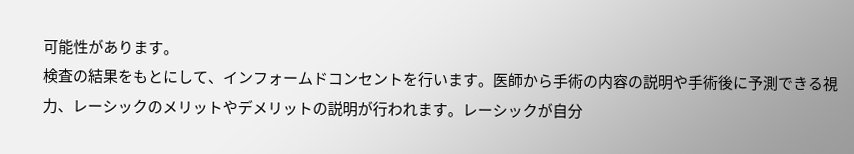可能性があります。
検査の結果をもとにして、インフォームドコンセントを行います。医師から手術の内容の説明や手術後に予測できる視力、レーシックのメリットやデメリットの説明が行われます。レーシックが自分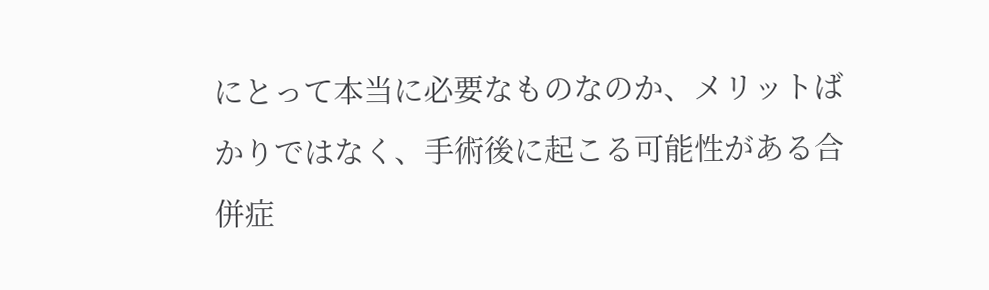にとって本当に必要なものなのか、メリットばかりではなく、手術後に起こる可能性がある合併症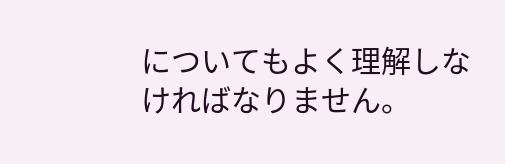についてもよく理解しなければなりません。